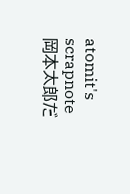atomit's scrapnote
岡本太郎だ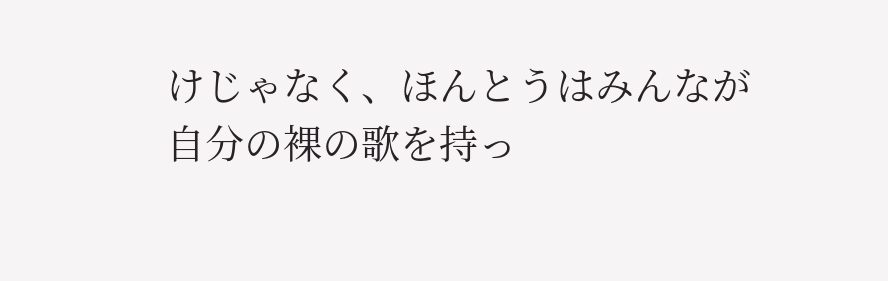けじゃなく、ほんとうはみんなが
自分の裸の歌を持っ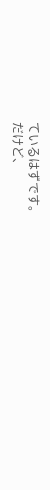ているはずです。
だけど、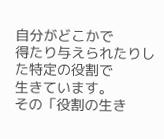自分がどこかで
得たり与えられたりした特定の役割で
生きています。
その「役割の生き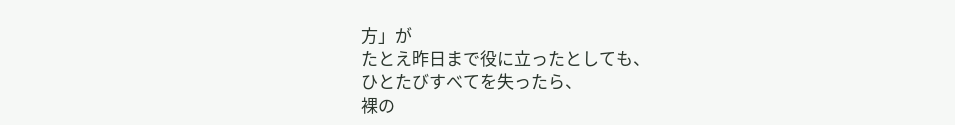方」が
たとえ昨日まで役に立ったとしても、
ひとたびすべてを失ったら、
裸の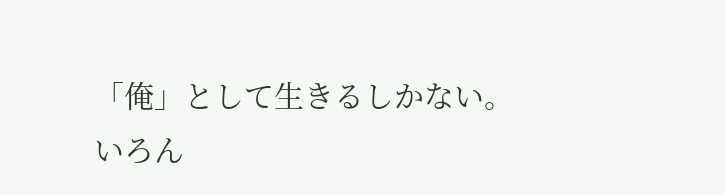「俺」として生きるしかない。
いろん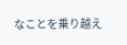なことを乗り越え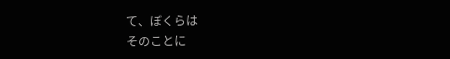て、ぼくらは
そのことに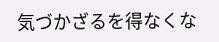気づかざるを得なくな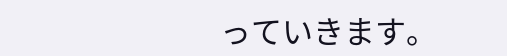っていきます。